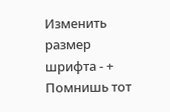Изменить размер шрифта - +
Помнишь тот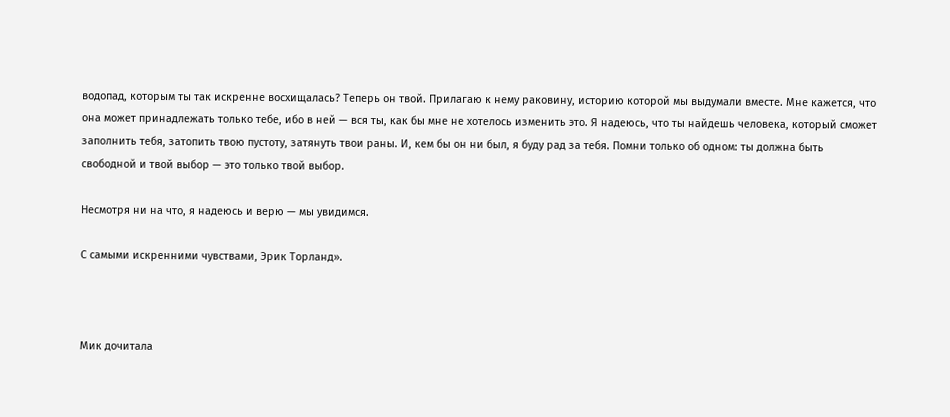водопад, которым ты так искренне восхищалась? Теперь он твой. Прилагаю к нему раковину, историю которой мы выдумали вместе. Мне кажется, что она может принадлежать только тебе, ибо в ней — вся ты, как бы мне не хотелось изменить это. Я надеюсь, что ты найдешь человека, который сможет заполнить тебя, затопить твою пустоту, затянуть твои раны. И, кем бы он ни был, я буду рад за тебя. Помни только об одном: ты должна быть свободной и твой выбор — это только твой выбор.

Несмотря ни на что, я надеюсь и верю — мы увидимся.

С самыми искренними чувствами, Эрик Торланд».



Мик дочитала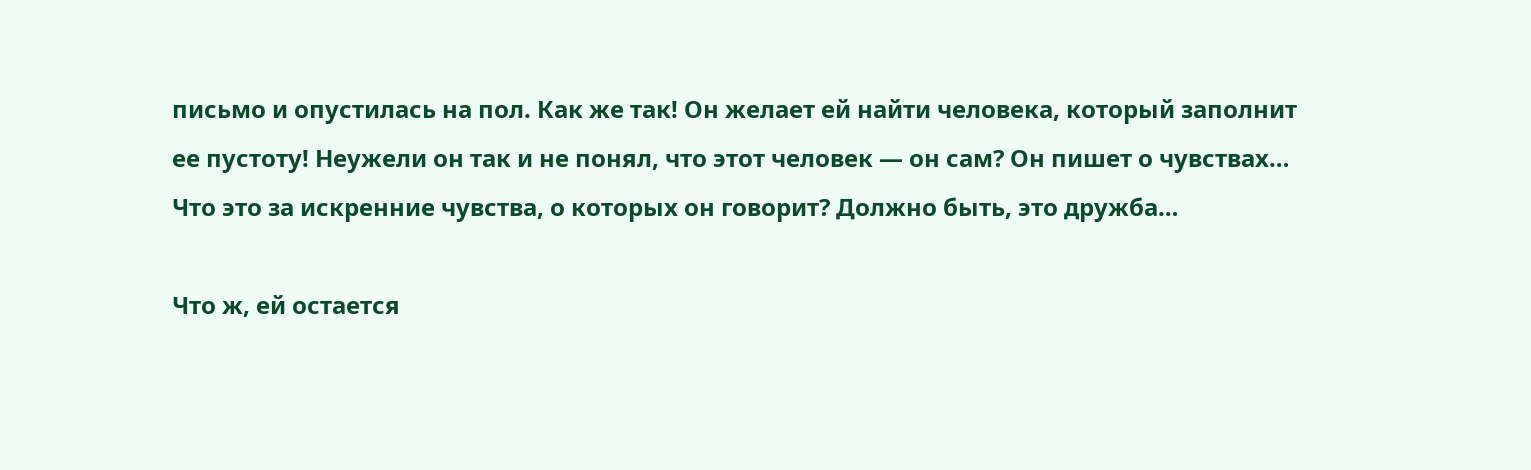письмо и опустилась на пол. Как же так! Он желает ей найти человека, который заполнит ее пустоту! Неужели он так и не понял, что этот человек — он сам? Он пишет о чувствах… Что это за искренние чувства, о которых он говорит? Должно быть, это дружба…

Что ж, ей остается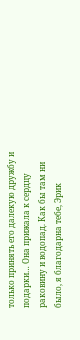только принять его далекую дружбу и подарки… Она прижала к сердцу раковину и водопад. Как бы там ни было, я благодарна тебе, Эрик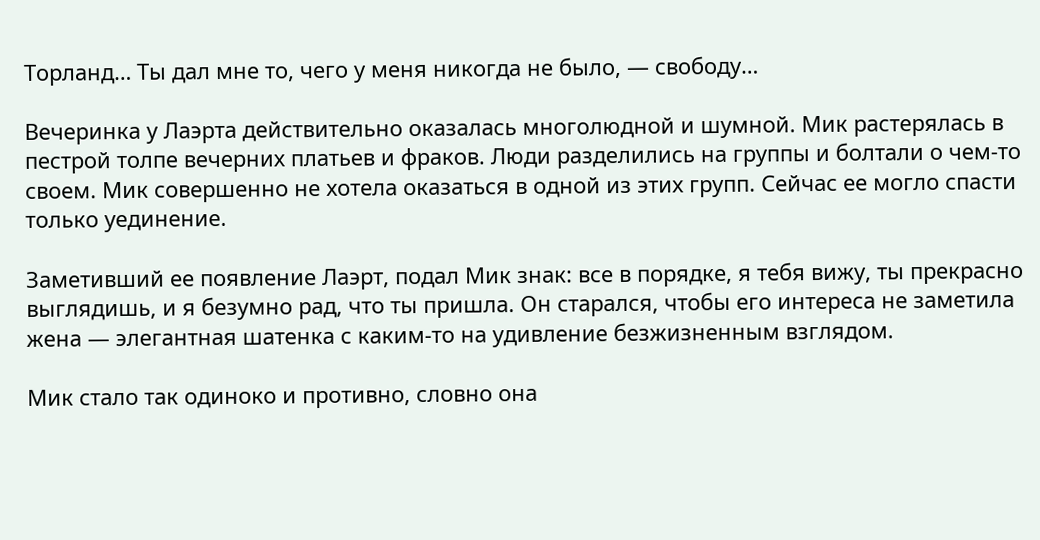Торланд… Ты дал мне то, чего у меня никогда не было, — свободу…

Вечеринка у Лаэрта действительно оказалась многолюдной и шумной. Мик растерялась в пестрой толпе вечерних платьев и фраков. Люди разделились на группы и болтали о чем-то своем. Мик совершенно не хотела оказаться в одной из этих групп. Сейчас ее могло спасти только уединение.

Заметивший ее появление Лаэрт, подал Мик знак: все в порядке, я тебя вижу, ты прекрасно выглядишь, и я безумно рад, что ты пришла. Он старался, чтобы его интереса не заметила жена — элегантная шатенка с каким-то на удивление безжизненным взглядом.

Мик стало так одиноко и противно, словно она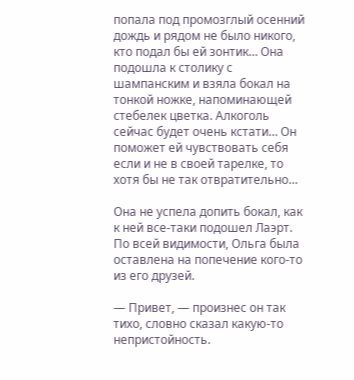попала под промозглый осенний дождь и рядом не было никого, кто подал бы ей зонтик… Она подошла к столику с шампанским и взяла бокал на тонкой ножке, напоминающей стебелек цветка. Алкоголь сейчас будет очень кстати… Он поможет ей чувствовать себя если и не в своей тарелке, то хотя бы не так отвратительно…

Она не успела допить бокал, как к ней все-таки подошел Лаэрт. По всей видимости, Ольга была оставлена на попечение кого-то из его друзей.

— Привет, — произнес он так тихо, словно сказал какую-то непристойность.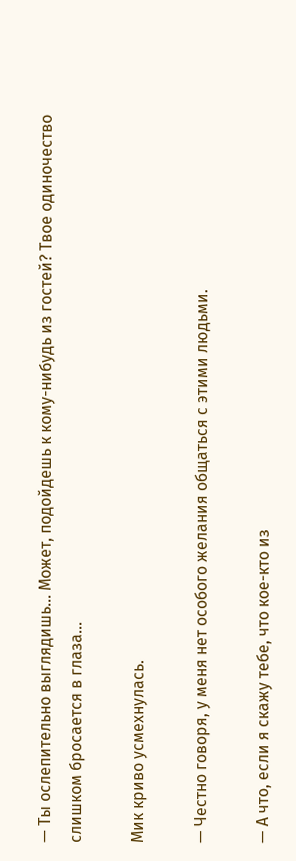— Ты ослепительно выглядишь… Может, подойдешь к кому-нибудь из гостей? Твое одиночество слишком бросается в глаза…

Мик криво усмехнулась.

— Честно говоря, у меня нет особого желания общаться с этими людьми.

— А что, если я скажу тебе, что кое-кто из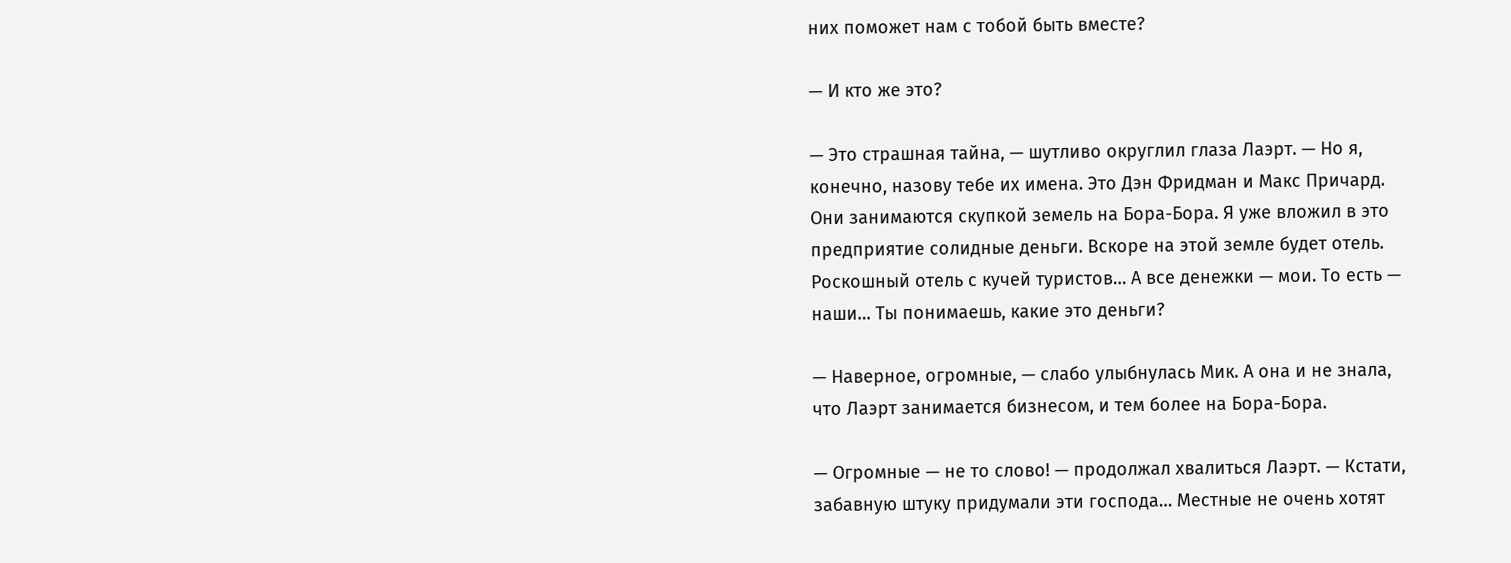них поможет нам с тобой быть вместе?

— И кто же это?

— Это страшная тайна, — шутливо округлил глаза Лаэрт. — Но я, конечно, назову тебе их имена. Это Дэн Фридман и Макс Причард. Они занимаются скупкой земель на Бора-Бора. Я уже вложил в это предприятие солидные деньги. Вскоре на этой земле будет отель. Роскошный отель с кучей туристов… А все денежки — мои. То есть — наши… Ты понимаешь, какие это деньги?

— Наверное, огромные, — слабо улыбнулась Мик. А она и не знала, что Лаэрт занимается бизнесом, и тем более на Бора-Бора.

— Огромные — не то слово! — продолжал хвалиться Лаэрт. — Кстати, забавную штуку придумали эти господа… Местные не очень хотят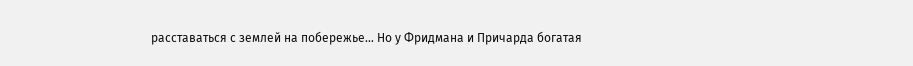расставаться с землей на побережье… Но у Фридмана и Причарда богатая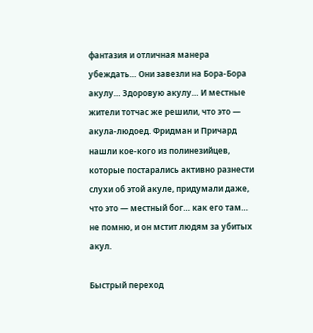фантазия и отличная манера убеждать… Они завезли на Бора-Бора акулу… Здоровую акулу… И местные жители тотчас же решили, что это — акула-людоед. Фридман и Причард нашли кое-кого из полинезийцев, которые постарались активно разнести слухи об этой акуле, придумали даже, что это — местный бог… как его там… не помню, и он мстит людям за убитых акул.

Быстрый переход